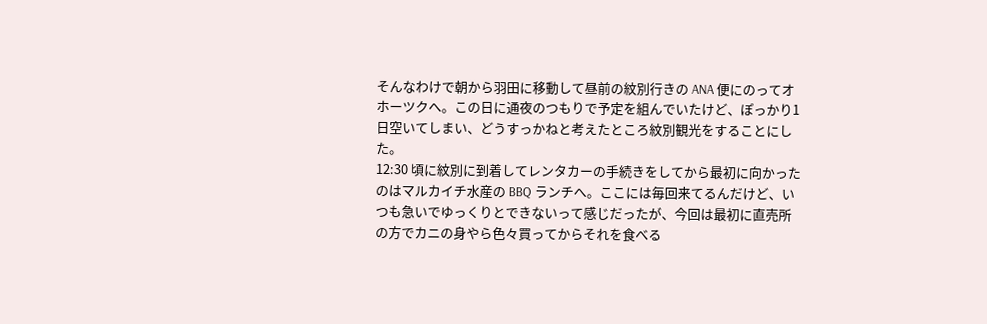そんなわけで朝から羽田に移動して昼前の紋別行きの ANA 便にのってオホーツクへ。この日に通夜のつもりで予定を組んでいたけど、ぽっかり1日空いてしまい、どうすっかねと考えたところ紋別観光をすることにした。
12:30 頃に紋別に到着してレンタカーの手続きをしてから最初に向かったのはマルカイチ水産の BBQ ランチへ。ここには毎回来てるんだけど、いつも急いでゆっくりとできないって感じだったが、今回は最初に直売所の方でカニの身やら色々買ってからそれを食べる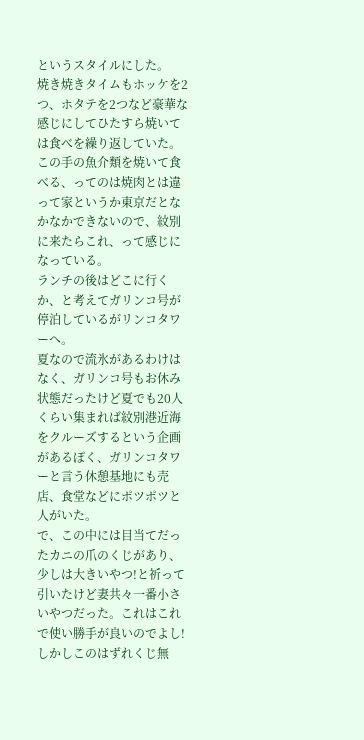というスタイルにした。
焼き焼きタイムもホッケを2つ、ホタテを2つなど豪華な感じにしてひたすら焼いては食べを繰り返していた。この手の魚介類を焼いて食べる、ってのは焼肉とは違って家というか東京だとなかなかできないので、紋別に来たらこれ、って感じになっている。
ランチの後はどこに行くか、と考えてガリンコ号が停泊しているがリンコタワーへ。
夏なので流氷があるわけはなく、ガリンコ号もお休み状態だったけど夏でも20人くらい集まれば紋別港近海をクルーズするという企画があるぽく、ガリンコタワーと言う休憩基地にも売店、食堂などにポツポツと人がいた。
で、この中には目当てだったカニの爪のくじがあり、少しは大きいやつ!と祈って引いたけど妻共々一番小さいやつだった。これはこれで使い勝手が良いのでよし!
しかしこのはずれくじ無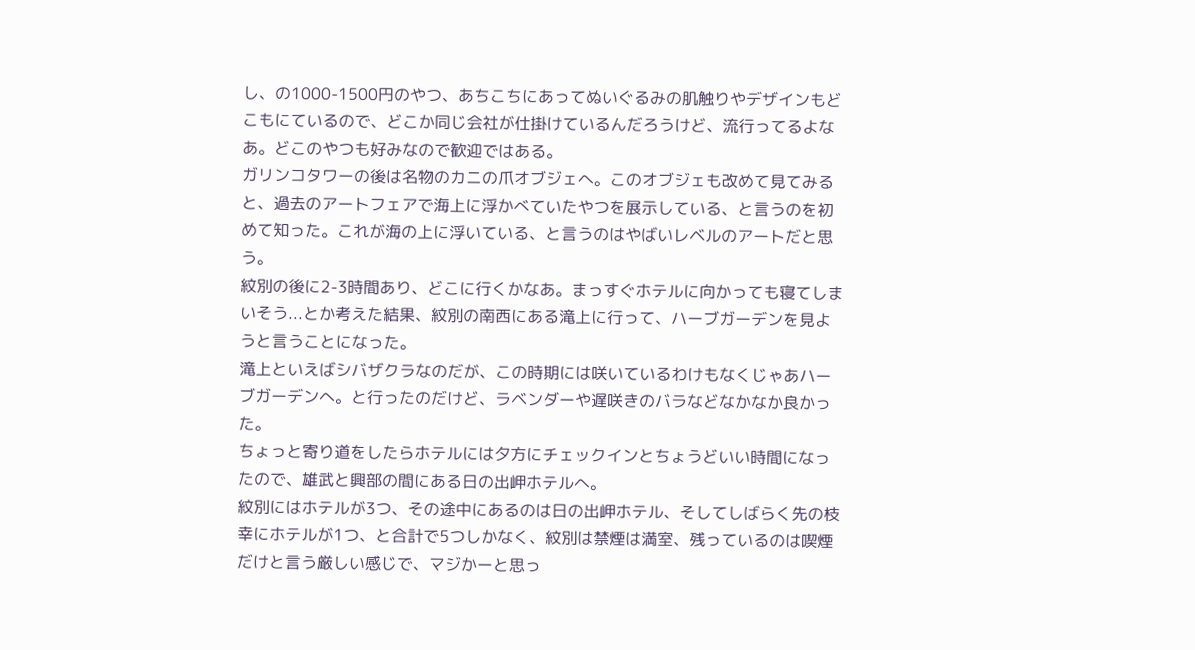し、の1000-1500円のやつ、あちこちにあってぬいぐるみの肌触りやデザインもどこもにているので、どこか同じ会社が仕掛けているんだろうけど、流行ってるよなあ。どこのやつも好みなので歓迎ではある。
ガリンコタワーの後は名物のカニの爪オブジェへ。このオブジェも改めて見てみると、過去のアートフェアで海上に浮かべていたやつを展示している、と言うのを初めて知った。これが海の上に浮いている、と言うのはやばいレベルのアートだと思う。
紋別の後に2-3時間あり、どこに行くかなあ。まっすぐホテルに向かっても寝てしまいそう...とか考えた結果、紋別の南西にある滝上に行って、ハーブガーデンを見ようと言うことになった。
滝上といえばシバザクラなのだが、この時期には咲いているわけもなくじゃあハーブガーデンへ。と行ったのだけど、ラベンダーや遅咲きのバラなどなかなか良かった。
ちょっと寄り道をしたらホテルには夕方にチェックインとちょうどいい時間になったので、雄武と興部の間にある日の出岬ホテルへ。
紋別にはホテルが3つ、その途中にあるのは日の出岬ホテル、そしてしばらく先の枝幸にホテルが1つ、と合計で5つしかなく、紋別は禁煙は満室、残っているのは喫煙だけと言う厳しい感じで、マジかーと思っ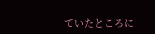ていたところに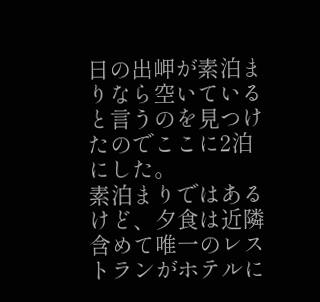日の出岬が素泊まりなら空いていると言うのを見つけたのでここに2泊にした。
素泊まりではあるけど、夕食は近隣含めて唯一のレストランがホテルに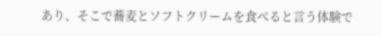あり、そこで蕎麦とソフトクリームを食べると言う体験で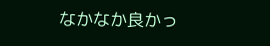なかなか良かっ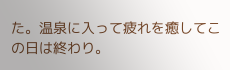た。温泉に入って疲れを癒してこの日は終わり。